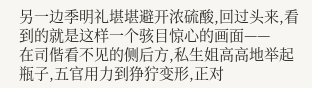另一边季明礼堪堪避开浓硫酸,回过头来,看到的就是这样一个骇目惊心的画面——
在司偕看不见的侧后方,私生姐高高地举起瓶子,五官用力到狰狞变形,正对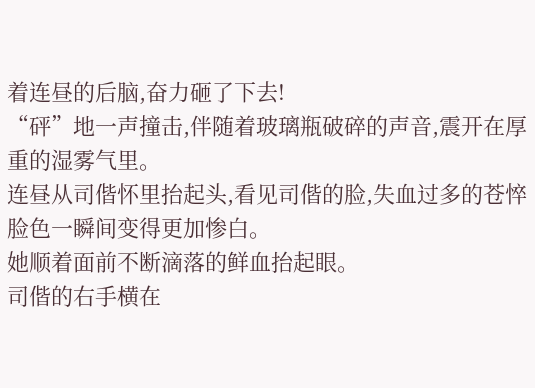着连昼的后脑,奋力砸了下去!
“砰”地一声撞击,伴随着玻璃瓶破碎的声音,震开在厚重的湿雾气里。
连昼从司偕怀里抬起头,看见司偕的脸,失血过多的苍悴脸色一瞬间变得更加惨白。
她顺着面前不断滴落的鲜血抬起眼。
司偕的右手横在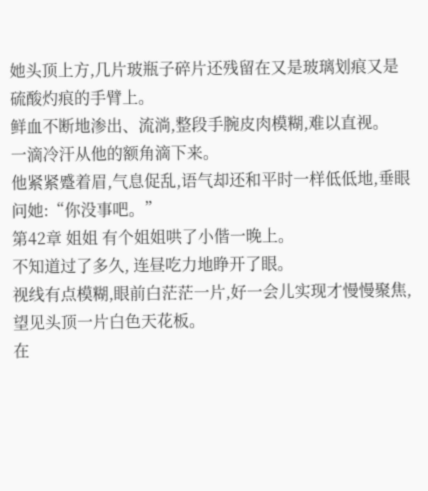她头顶上方,几片玻瓶子碎片还残留在又是玻璃划痕又是硫酸灼痕的手臂上。
鲜血不断地渗出、流淌,整段手腕皮肉模糊,难以直视。
一滴冷汗从他的额角滴下来。
他紧紧蹙着眉,气息促乱,语气却还和平时一样低低地,垂眼问她:“你没事吧。”
第42章 姐姐 有个姐姐哄了小偕一晚上。
不知道过了多久, 连昼吃力地睁开了眼。
视线有点模糊,眼前白茫茫一片,好一会儿实现才慢慢聚焦, 望见头顶一片白色天花板。
在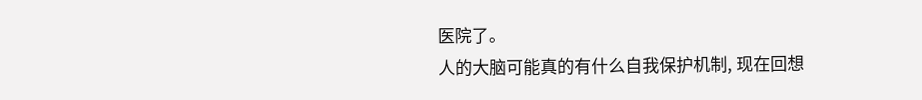医院了。
人的大脑可能真的有什么自我保护机制, 现在回想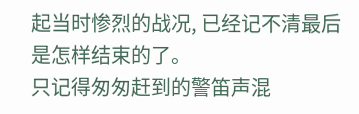起当时惨烈的战况, 已经记不清最后是怎样结束的了。
只记得匆匆赶到的警笛声混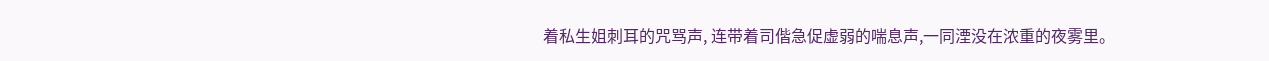着私生姐刺耳的咒骂声, 连带着司偕急促虚弱的喘息声,一同湮没在浓重的夜雾里。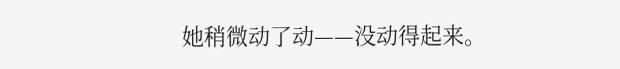她稍微动了动——没动得起来。